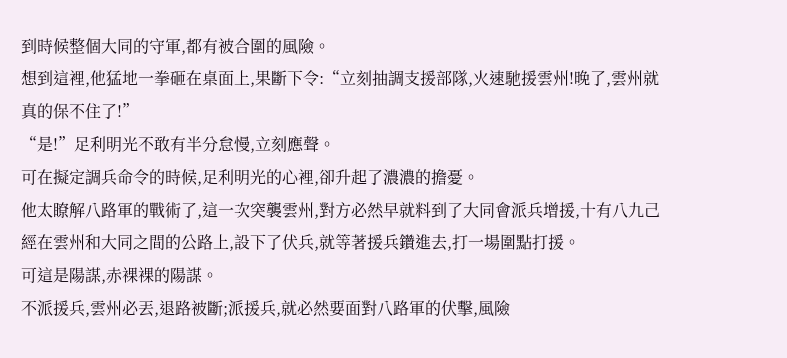到時候整個大同的守軍,都有被合圍的風險。
想到這裡,他猛地一拳砸在桌面上,果斷下令:“立刻抽調支援部隊,火速馳援雲州!晚了,雲州就真的保不住了!”
“是!”足利明光不敢有半分怠慢,立刻應聲。
可在擬定調兵命令的時候,足利明光的心裡,卻升起了濃濃的擔憂。
他太瞭解八路軍的戰術了,這一次突襲雲州,對方必然早就料到了大同會派兵增援,十有八九己經在雲州和大同之間的公路上,設下了伏兵,就等著援兵鑽進去,打一場圍點打援。
可這是陽謀,赤裸裸的陽謀。
不派援兵,雲州必丟,退路被斷;派援兵,就必然要面對八路軍的伏擊,風險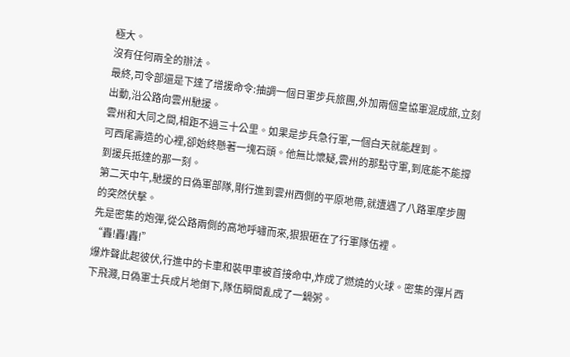極大。
沒有任何兩全的辦法。
最終,司令部還是下達了增援命令:抽調一個日軍步兵旅團,外加兩個皇協軍混成旅,立刻出動,沿公路向雲州馳援。
雲州和大同之間,相距不過三十公里。如果是步兵急行軍,一個白天就能趕到。
可西尾壽造的心裡,卻始終懸著一塊石頭。他無比懷疑,雲州的那點守軍,到底能不能撐到援兵抵達的那一刻。
第二天中午,馳援的日偽軍部隊,剛行進到雲州西側的平原地帶,就遭遇了八路軍摩步團的突然伏擊。
先是密集的炮彈,從公路兩側的高地呼嘯而來,狠狠砸在了行軍隊伍裡。
“轟!轟!轟!”
爆炸聲此起彼伏,行進中的卡車和裝甲車被首接命中,炸成了燃燒的火球。密集的彈片西下飛濺,日偽軍士兵成片地倒下,隊伍瞬間亂成了一鍋粥。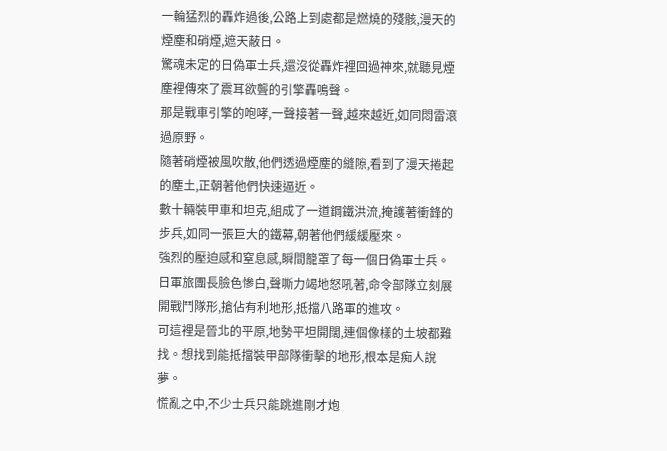一輪猛烈的轟炸過後,公路上到處都是燃燒的殘骸,漫天的煙塵和硝煙,遮天蔽日。
驚魂未定的日偽軍士兵,還沒從轟炸裡回過神來,就聽見煙塵裡傳來了震耳欲聾的引擎轟鳴聲。
那是戰車引擎的咆哮,一聲接著一聲,越來越近,如同悶雷滾過原野。
隨著硝煙被風吹散,他們透過煙塵的縫隙,看到了漫天捲起的塵土,正朝著他們快速逼近。
數十輛裝甲車和坦克,組成了一道鋼鐵洪流,掩護著衝鋒的步兵,如同一張巨大的鐵幕,朝著他們緩緩壓來。
強烈的壓迫感和窒息感,瞬間籠罩了每一個日偽軍士兵。
日軍旅團長臉色慘白,聲嘶力竭地怒吼著,命令部隊立刻展開戰鬥隊形,搶佔有利地形,抵擋八路軍的進攻。
可這裡是晉北的平原,地勢平坦開闊,連個像樣的土坡都難找。想找到能抵擋裝甲部隊衝擊的地形,根本是痴人說夢。
慌亂之中,不少士兵只能跳進剛才炮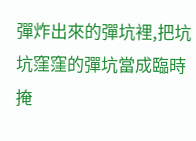彈炸出來的彈坑裡,把坑坑窪窪的彈坑當成臨時掩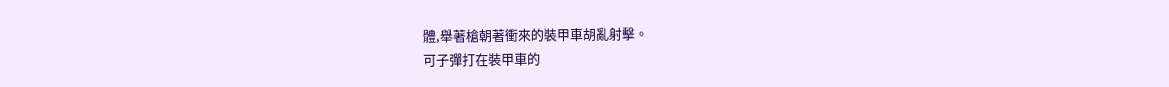體,舉著槍朝著衝來的裝甲車胡亂射擊。
可子彈打在裝甲車的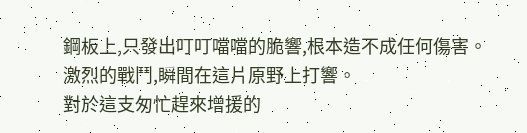鋼板上,只發出叮叮噹噹的脆響,根本造不成任何傷害。
激烈的戰鬥,瞬間在這片原野上打響。
對於這支匆忙趕來增援的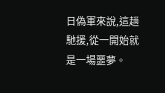日偽軍來說,這趟馳援,從一開始就是一場噩夢。